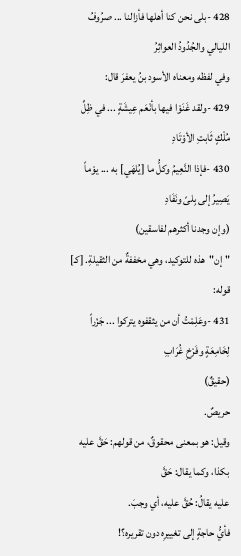428 -بلى نحن كنا أهلها فأزالنا ... صرُوفُ الليالي والجُدُودُ العواثِرُ
وفي لفظه ومعناه الأسود بنُ يعفرَ قال:
429 -ولقد غَنَوْا فيها بأنْعَم عِيشَةٍ ... في ظِلِّ مُلْكٍ ثَابتِ الأوْتَادِ
430 -فإذا النَّعِيمُ وكلُّ ما [يُلهَي] به ... يوْماً يَصِيرُ إلى بِلىً ونَفَادِ
(وإن وجدنا أكثرهم لفاسقين)
"إن"هذه للتوكيد، وهي مخففةٌ من الثقيلةِ. [كـ] قوله:
431 -وعَلِمْتُ أن من يثقفوه يتركوا ... جَزْراً لِخَامِعَةٍ وفَرْخِ غُرَابِ
(حقيقٌ)
حريصٌ.
وقيل: هو بمعنى محقوقٌ، من قولهم: حَقَّ عليه بكذا، وكما يقال: حَقَّ
عليه يقالُ: حُقَّ عليه، أي وجبَ.
فأيُّ حاجةٍ إلى تغييرِه دون تقريره؟!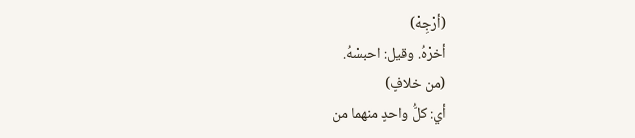(أرْجِهْ)
أخرْهُ. وقيل: احبسْهُ.
(من خلافٍ)
أي: كلُّ واحدٍ منهما من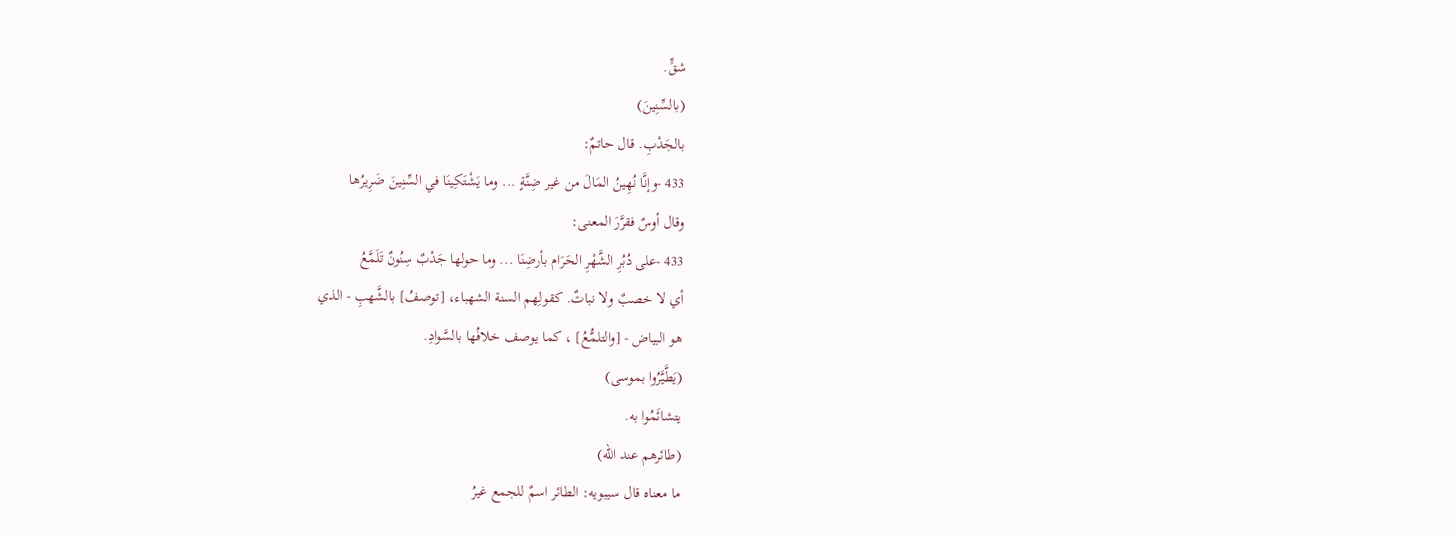شقٍّ.
(بالسِّنِينَ)
بالجَدْبِ. قال حاتمٌ:
433 -وإنَّا نُهِينُ المَالَ من غير ضِنَّةٍ ... وما يَشْتَكِينَا في السِّنِينَ ضَرِيرُها
وقال أوسٌ فقرَّرَ المعنى:
433 -على دُبُرِ الشَّهْرِ الحَرَام بأرضِنَا ... وما حولها جَدْبٌ سِنُونٌ تَلَمَّعُ
أي لا خصبٌ ولا نباتٌ. كقولِهم السنة الشهباء، [توصفُ] بالشَّهبِ - الذي
هو البياض - [والتلمُّعُ] ، كما يوصف خلافُها بالسَّوادِ.
(يَطَّيَّرُوا بموسى)
يتشائَمُوا به.
(طائرهم عند الله)
ما معناه قال سيبويه: الطائر اسمٌ للجمع غيرُ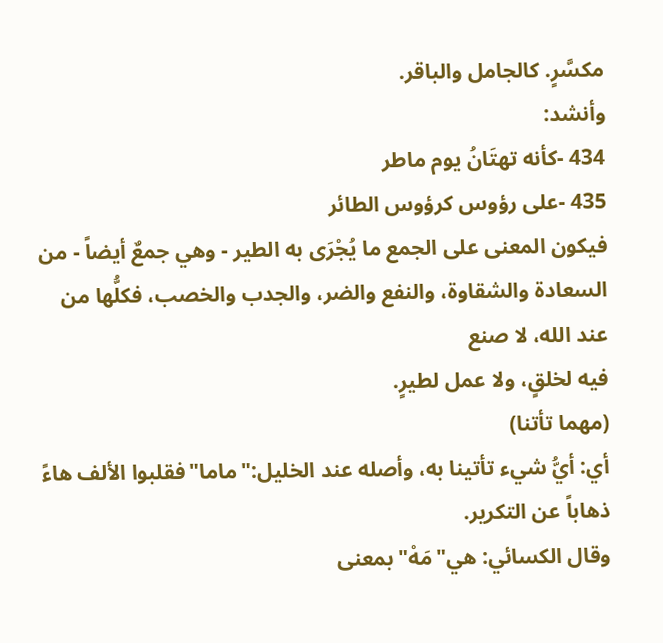مكسَّرٍ. كالجامل والباقر.
وأنشد:
434 -كأنه تهتَانُ يوم ماطر
435 -على رؤوس كرؤوس الطائر
فيكون المعنى على الجمع ما يُجْرَى به الطير - وهي جمعٌ أيضاً - من
السعادة والشقاوة، والنفع والضر، والجدب والخصب، فكلُّها من عند الله، لا صنع
فيه لخلقٍ، ولا عمل لطيرٍ.
(مهما تأتنا)
أي: أيُّ شيء تأتينا به، وأصله عند الخليل:"ماما"فقلبوا الألف هاءً
ذهاباً عن التكرير.
وقال الكسائي: هي"مَهْ"بمعنى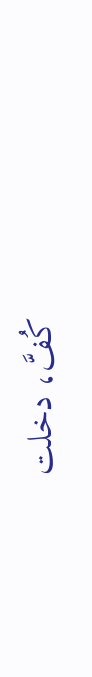كُفَّ، دخلت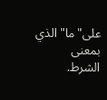على"ما"الذي بمعنى
الشرط.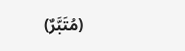(مُتَبَّرٌ)